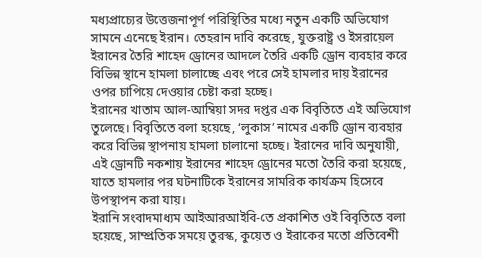মধ্যপ্রাচ্যের উত্তেজনাপূর্ণ পরিস্থিতির মধ্যে নতুন একটি অভিযোগ সামনে এনেছে ইরান। তেহরান দাবি করেছে, যুক্তরাষ্ট্র ও ইসরায়েল ইরানের তৈরি শাহেদ ড্রোনের আদলে তৈরি একটি ড্রোন ব্যবহার করে বিভিন্ন স্থানে হামলা চালাচ্ছে এবং পরে সেই হামলার দায় ইরানের ওপর চাপিয়ে দেওয়ার চেষ্টা করা হচ্ছে।
ইরানের খাতাম আল-আম্বিয়া সদর দপ্তর এক বিবৃতিতে এই অভিযোগ তুলেছে। বিবৃতিতে বলা হয়েছে, ‘লুকাস’ নামের একটি ড্রোন ব্যবহার করে বিভিন্ন স্থাপনায় হামলা চালানো হচ্ছে। ইরানের দাবি অনুযায়ী, এই ড্রোনটি নকশায় ইরানের শাহেদ ড্রোনের মতো তৈরি করা হয়েছে, যাতে হামলার পর ঘটনাটিকে ইরানের সামরিক কার্যক্রম হিসেবে উপস্থাপন করা যায়।
ইরানি সংবাদমাধ্যম আইআরআইবি-তে প্রকাশিত ওই বিবৃতিতে বলা হয়েছে, সাম্প্রতিক সময়ে তুরস্ক, কুয়েত ও ইরাকের মতো প্রতিবেশী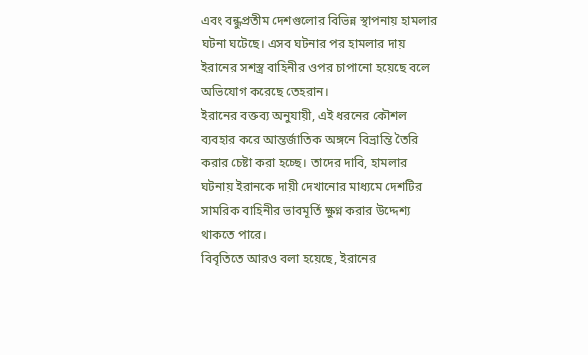এবং বন্ধুপ্রতীম দেশগুলোর বিভিন্ন স্থাপনায় হামলার ঘটনা ঘটেছে। এসব ঘটনার পর হামলার দায় ইরানের সশস্ত্র বাহিনীর ওপর চাপানো হয়েছে বলে অভিযোগ করেছে তেহরান।
ইরানের বক্তব্য অনুযায়ী, এই ধরনের কৌশল ব্যবহার করে আন্তর্জাতিক অঙ্গনে বিভ্রান্তি তৈরি করার চেষ্টা করা হচ্ছে। তাদের দাবি, হামলার ঘটনায় ইরানকে দায়ী দেখানোর মাধ্যমে দেশটির সামরিক বাহিনীর ভাবমূর্তি ক্ষুণ্ন করার উদ্দেশ্য থাকতে পারে।
বিবৃতিতে আরও বলা হয়েছে, ইরানের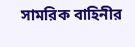সামরিক বাহিনীর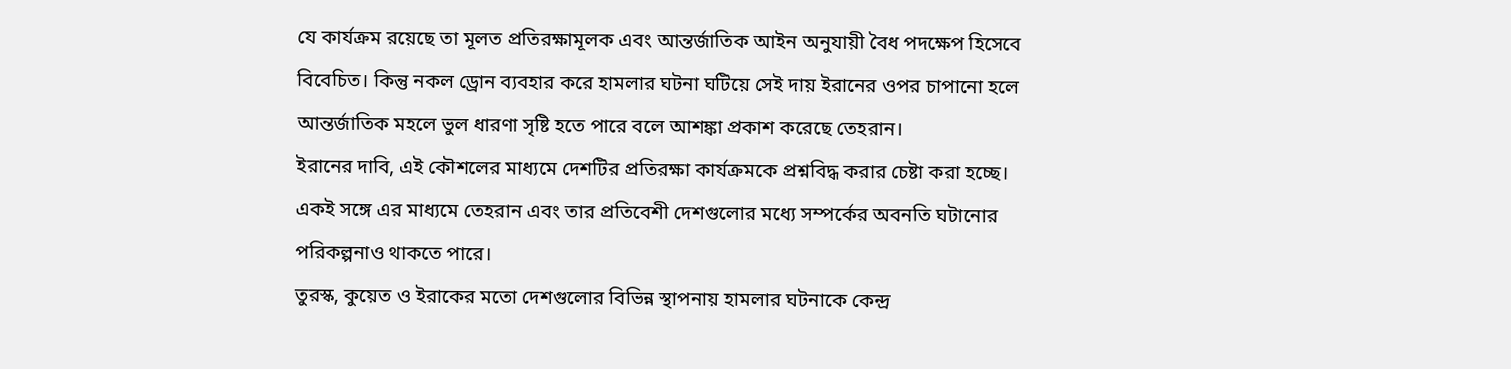যে কার্যক্রম রয়েছে তা মূলত প্রতিরক্ষামূলক এবং আন্তর্জাতিক আইন অনুযায়ী বৈধ পদক্ষেপ হিসেবে বিবেচিত। কিন্তু নকল ড্রোন ব্যবহার করে হামলার ঘটনা ঘটিয়ে সেই দায় ইরানের ওপর চাপানো হলে আন্তর্জাতিক মহলে ভুল ধারণা সৃষ্টি হতে পারে বলে আশঙ্কা প্রকাশ করেছে তেহরান।
ইরানের দাবি, এই কৌশলের মাধ্যমে দেশটির প্রতিরক্ষা কার্যক্রমকে প্রশ্নবিদ্ধ করার চেষ্টা করা হচ্ছে। একই সঙ্গে এর মাধ্যমে তেহরান এবং তার প্রতিবেশী দেশগুলোর মধ্যে সম্পর্কের অবনতি ঘটানোর পরিকল্পনাও থাকতে পারে।
তুরস্ক, কুয়েত ও ইরাকের মতো দেশগুলোর বিভিন্ন স্থাপনায় হামলার ঘটনাকে কেন্দ্র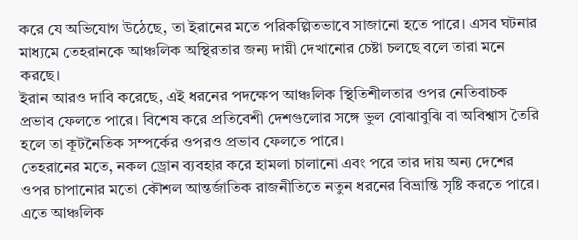করে যে অভিযোগ উঠেছে, তা ইরানের মতে পরিকল্পিতভাবে সাজানো হতে পারে। এসব ঘটনার মাধ্যমে তেহরানকে আঞ্চলিক অস্থিরতার জন্য দায়ী দেখানোর চেষ্টা চলছে বলে তারা মনে করছে।
ইরান আরও দাবি করেছে, এই ধরনের পদক্ষেপ আঞ্চলিক স্থিতিশীলতার ওপর নেতিবাচক প্রভাব ফেলতে পারে। বিশেষ করে প্রতিবেশী দেশগুলোর সঙ্গে ভুল বোঝাবুঝি বা অবিশ্বাস তৈরি হলে তা কূটনৈতিক সম্পর্কের ওপরও প্রভাব ফেলতে পারে।
তেহরানের মতে, নকল ড্রোন ব্যবহার করে হামলা চালানো এবং পরে তার দায় অন্য দেশের ওপর চাপানোর মতো কৌশল আন্তর্জাতিক রাজনীতিতে নতুন ধরনের বিভ্রান্তি সৃষ্টি করতে পারে। এতে আঞ্চলিক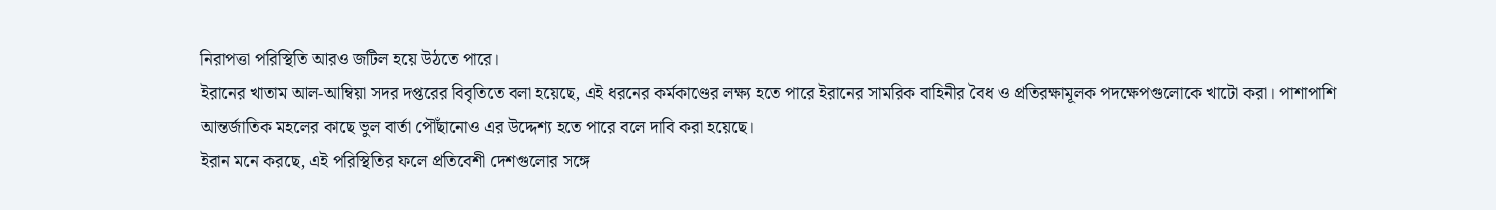নিরাপত্তা পরিস্থিতি আরও জটিল হয়ে উঠতে পারে।
ইরানের খাতাম আল-আম্বিয়া সদর দপ্তরের বিবৃতিতে বলা হয়েছে, এই ধরনের কর্মকাণ্ডের লক্ষ্য হতে পারে ইরানের সামরিক বাহিনীর বৈধ ও প্রতিরক্ষামূলক পদক্ষেপগুলোকে খাটো করা। পাশাপাশি আন্তর্জাতিক মহলের কাছে ভুল বার্তা পৌঁছানোও এর উদ্দেশ্য হতে পারে বলে দাবি করা হয়েছে।
ইরান মনে করছে, এই পরিস্থিতির ফলে প্রতিবেশী দেশগুলোর সঙ্গে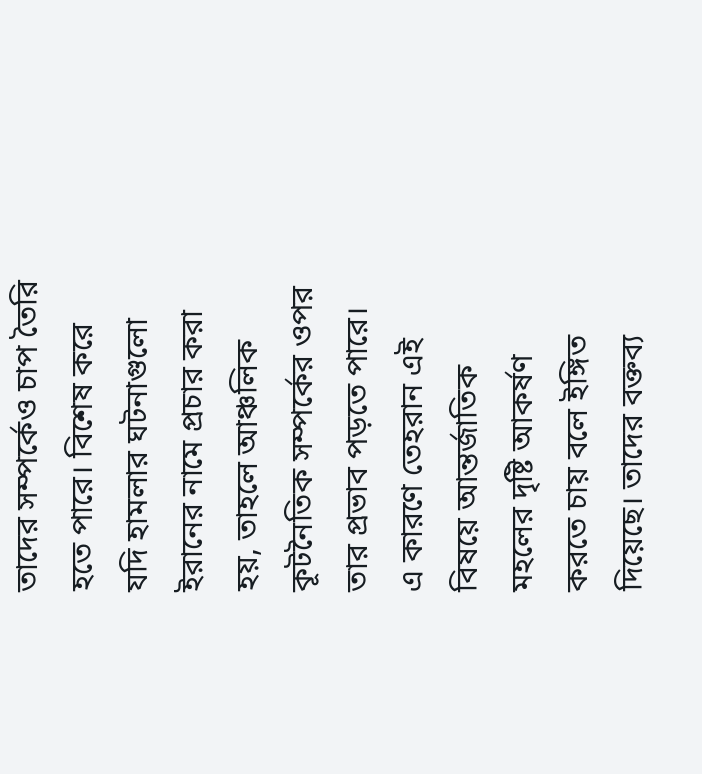তাদের সম্পর্কেও চাপ তৈরি হতে পারে। বিশেষ করে যদি হামলার ঘটনাগুলো ইরানের নামে প্রচার করা হয়, তাহলে আঞ্চলিক কূটনৈতিক সম্পর্কের ওপর তার প্রভাব পড়তে পারে।
এ কারণে তেহরান এই বিষয়ে আন্তর্জাতিক মহলের দৃষ্টি আকর্ষণ করতে চায় বলে ইঙ্গিত দিয়েছে। তাদের বক্তব্য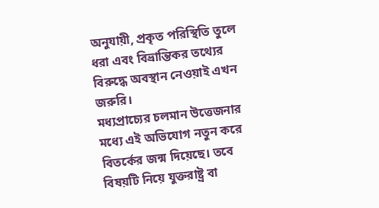অনুযায়ী, প্রকৃত পরিস্থিতি তুলে ধরা এবং বিভ্রান্তিকর তথ্যের বিরুদ্ধে অবস্থান নেওয়াই এখন জরুরি।
মধ্যপ্রাচ্যের চলমান উত্তেজনার মধ্যে এই অভিযোগ নতুন করে বিতর্কের জন্ম দিয়েছে। তবে বিষয়টি নিয়ে যুক্তরাষ্ট্র বা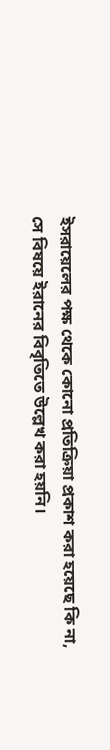ইসরায়েলের পক্ষ থেকে কোনো প্রতিক্রিয়া প্রকাশ করা হয়েছে কি না, সে বিষয়ে ইরানের বিবৃতিতে উল্লেখ করা হয়নি।